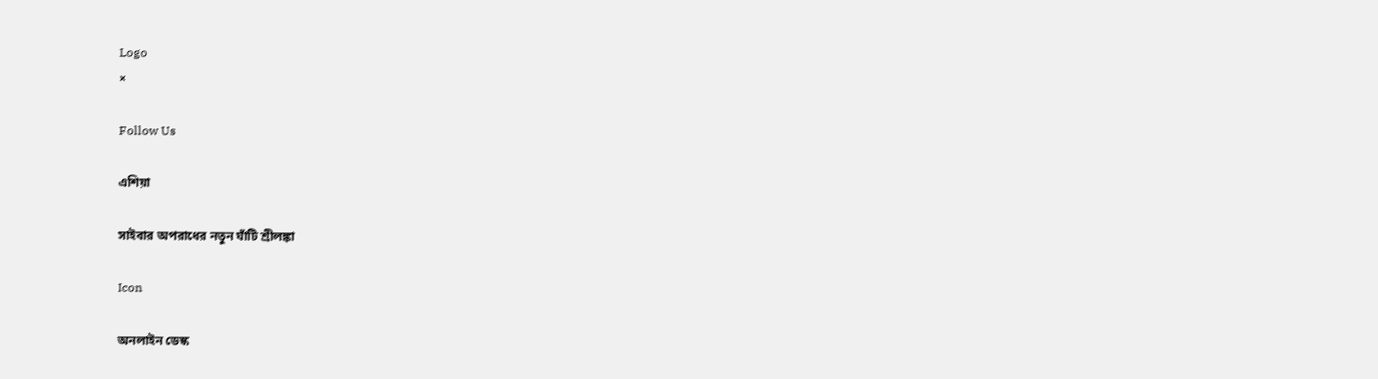Logo
×

Follow Us

এশিয়া

সাইবার অপরাধের নতুন ঘাঁটি শ্রীলঙ্কা

Icon

অনলাইন ডেস্ক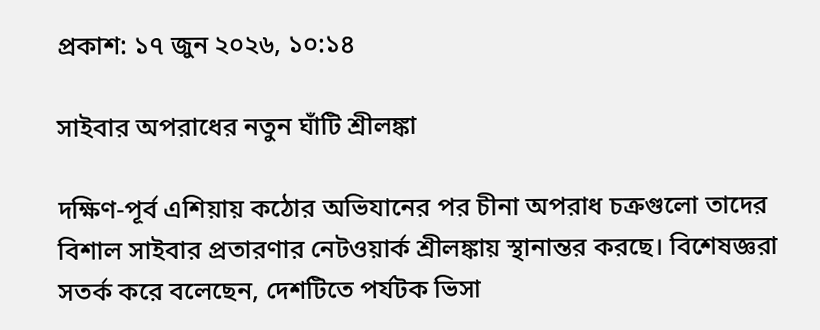প্রকাশ: ১৭ জুন ২০২৬, ১০:১৪

সাইবার অপরাধের নতুন ঘাঁটি শ্রীলঙ্কা

দক্ষিণ-পূর্ব এশিয়ায় কঠোর অভিযানের পর চীনা অপরাধ চক্রগুলো তাদের বিশাল সাইবার প্রতারণার নেটওয়ার্ক শ্রীলঙ্কায় স্থানান্তর করছে। বিশেষজ্ঞরা সতর্ক করে বলেছেন, দেশটিতে পর্যটক ভিসা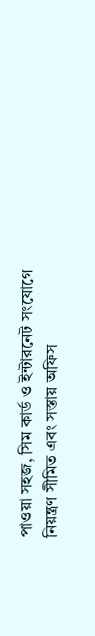পাওয়া সহজ, সিম কার্ড ও ইন্টারনেট সংযোগে নিয়ন্ত্রণ সীমিত এবং সস্তায় অফিস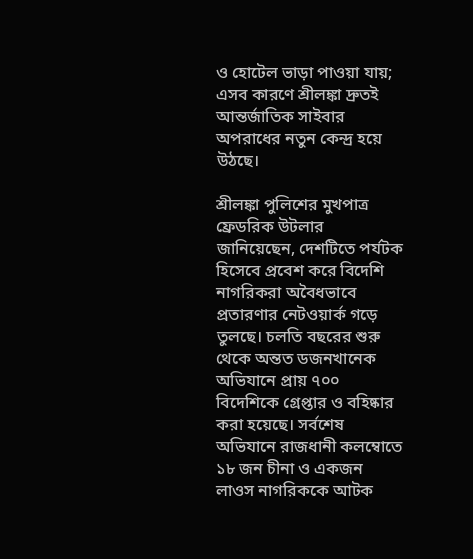ও হোটেল ভাড়া পাওয়া যায়; এসব কারণে শ্রীলঙ্কা দ্রুতই আন্তর্জাতিক সাইবার অপরাধের নতুন কেন্দ্র হয়ে উঠছে।

শ্রীলঙ্কা পুলিশের মুখপাত্র ফ্রেডরিক উটলার জানিয়েছেন, দেশটিতে পর্যটক হিসেবে প্রবেশ করে বিদেশি নাগরিকরা অবৈধভাবে প্রতারণার নেটওয়ার্ক গড়ে তুলছে। চলতি বছরের শুরু থেকে অন্তত ডজনখানেক অভিযানে প্রায় ৭০০ বিদেশিকে গ্রেপ্তার ও বহিষ্কার করা হয়েছে। সর্বশেষ অভিযানে রাজধানী কলম্বোতে ১৮ জন চীনা ও একজন লাওস নাগরিককে আটক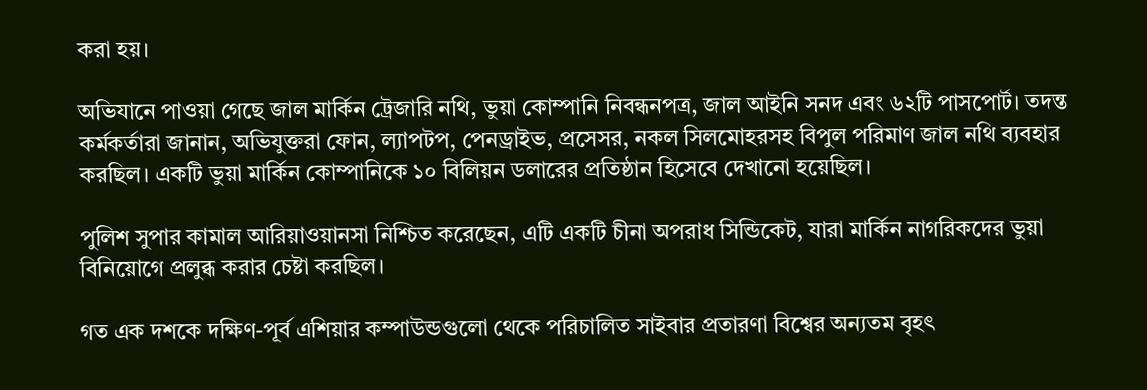করা হয়।

অভিযানে পাওয়া গেছে জাল মার্কিন ট্রেজারি নথি, ভুয়া কোম্পানি নিবন্ধনপত্র, জাল আইনি সনদ এবং ৬২টি পাসপোর্ট। তদন্ত কর্মকর্তারা জানান, অভিযুক্তরা ফোন, ল্যাপটপ, পেনড্রাইভ, প্রসেসর, নকল সিলমোহরসহ বিপুল পরিমাণ জাল নথি ব্যবহার করছিল। একটি ভুয়া মার্কিন কোম্পানিকে ১০ বিলিয়ন ডলারের প্রতিষ্ঠান হিসেবে দেখানো হয়েছিল।

পুলিশ সুপার কামাল আরিয়াওয়ানসা নিশ্চিত করেছেন, এটি একটি চীনা অপরাধ সিন্ডিকেট, যারা মার্কিন নাগরিকদের ভুয়া বিনিয়োগে প্রলুব্ধ করার চেষ্টা করছিল।

গত এক দশকে দক্ষিণ-পূর্ব এশিয়ার কম্পাউন্ডগুলো থেকে পরিচালিত সাইবার প্রতারণা বিশ্বের অন্যতম বৃহৎ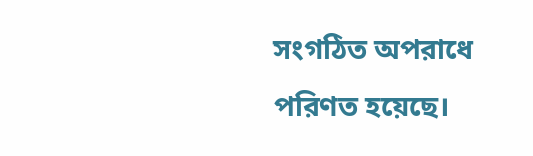সংগঠিত অপরাধে পরিণত হয়েছে।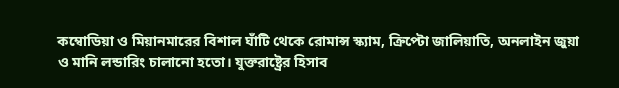কম্বোডিয়া ও মিয়ানমারের বিশাল ঘাঁটি থেকে রোমান্স স্ক্যাম, ক্রিপ্টো জালিয়াতি, অনলাইন জুয়া ও মানি লন্ডারিং চালানো হতো। যুক্তরাষ্ট্রের হিসাব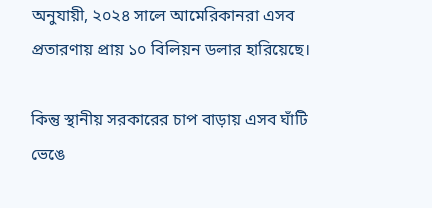অনুযায়ী, ২০২৪ সালে আমেরিকানরা এসব প্রতারণায় প্রায় ১০ বিলিয়ন ডলার হারিয়েছে।

কিন্তু স্থানীয় সরকারের চাপ বাড়ায় এসব ঘাঁটি ভেঙে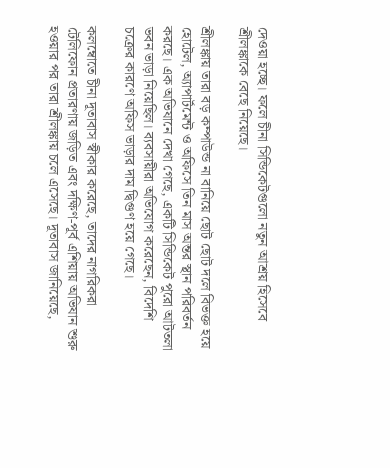দেওয়া হচ্ছে। ফলে চীনা সিন্ডিকেটগুলো নতুন আশ্রয় হিসেবে শ্রীলঙ্কাকে বেছে নিয়েছে।

শ্রীলঙ্কায় তারা বড় কম্পাউন্ড না বানিয়ে ছোট ছোট দলে বিভক্ত হয়ে হোটেল, অ্যাপার্টমেন্ট ও অফিসে তিন মাস অন্তর স্থান পরিবর্তন করছে। এক অভিযানে দেখা গেছে, একটি সিন্ডিকেট পুরো আটতলা ভবন ভাড়া নিয়েছিল। ব্যবসায়ীরা অভিযোগ করেছেন, বিদেশি চক্রের কারণে অফিস ভাড়ার দাম দ্বিগুণ হয়ে গেছে।

কলম্বোতে চীনা দূতাবাস স্বীকার করেছে, তাদের নাগরিকরা টেলিফোন প্রতারণায় জড়িত এবং দক্ষিণ-পূর্ব এশিয়ায় অভিযান শুরু হওয়ার পর তারা শ্রীলঙ্কায় চলে এসেছে। দূতাবাস জানিয়েছে,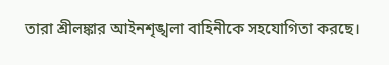তারা শ্রীলঙ্কার আইনশৃঙ্খলা বাহিনীকে সহযোগিতা করছে।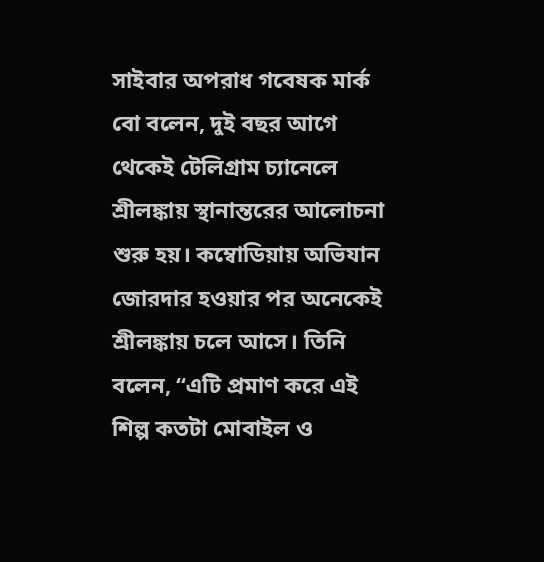সাইবার অপরাধ গবেষক মার্ক বো বলেন, দুই বছর আগে থেকেই টেলিগ্রাম চ্যানেলে শ্রীলঙ্কায় স্থানান্তরের আলোচনা শুরু হয়। কম্বোডিয়ায় অভিযান জোরদার হওয়ার পর অনেকেই শ্রীলঙ্কায় চলে আসে। তিনি বলেন, “এটি প্রমাণ করে এই শিল্প কতটা মোবাইল ও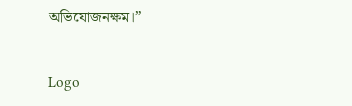অভিযোজনক্ষম।”

Logo